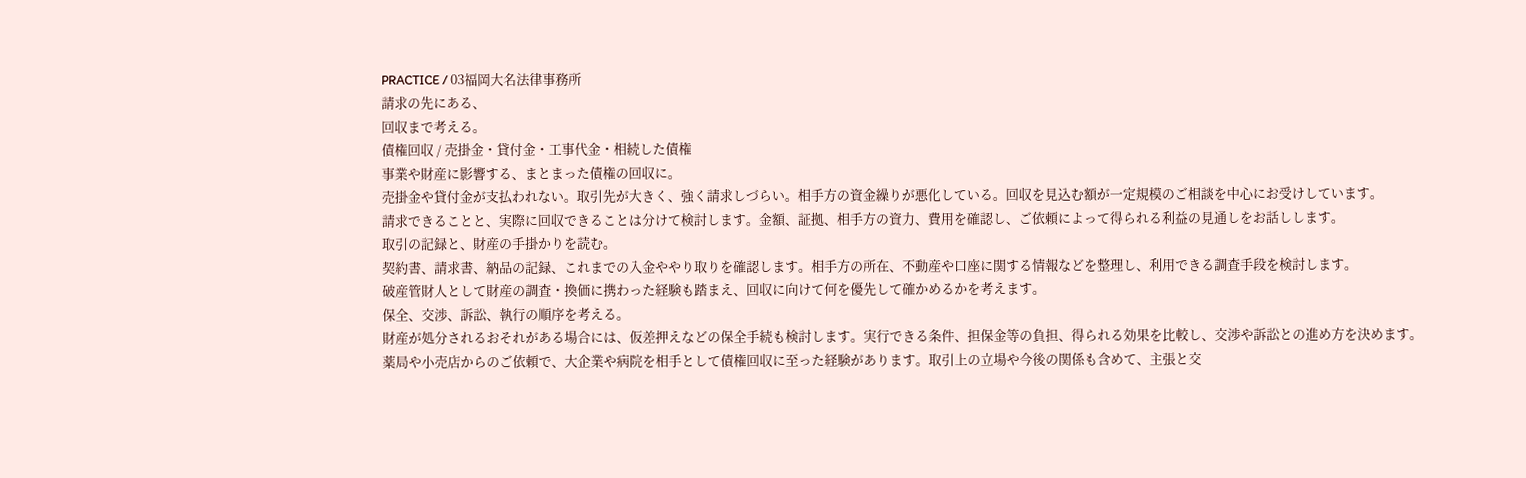PRACTICE / 03福岡大名法律事務所
請求の先にある、
回収まで考える。
債権回収 / 売掛金・貸付金・工事代金・相続した債権
事業や財産に影響する、まとまった債権の回収に。
売掛金や貸付金が支払われない。取引先が大きく、強く請求しづらい。相手方の資金繰りが悪化している。回収を見込む額が一定規模のご相談を中心にお受けしています。
請求できることと、実際に回収できることは分けて検討します。金額、証拠、相手方の資力、費用を確認し、ご依頼によって得られる利益の見通しをお話しします。
取引の記録と、財産の手掛かりを読む。
契約書、請求書、納品の記録、これまでの入金ややり取りを確認します。相手方の所在、不動産や口座に関する情報などを整理し、利用できる調査手段を検討します。
破産管財人として財産の調査・換価に携わった経験も踏まえ、回収に向けて何を優先して確かめるかを考えます。
保全、交渉、訴訟、執行の順序を考える。
財産が処分されるおそれがある場合には、仮差押えなどの保全手続も検討します。実行できる条件、担保金等の負担、得られる効果を比較し、交渉や訴訟との進め方を決めます。
薬局や小売店からのご依頼で、大企業や病院を相手として債権回収に至った経験があります。取引上の立場や今後の関係も含めて、主張と交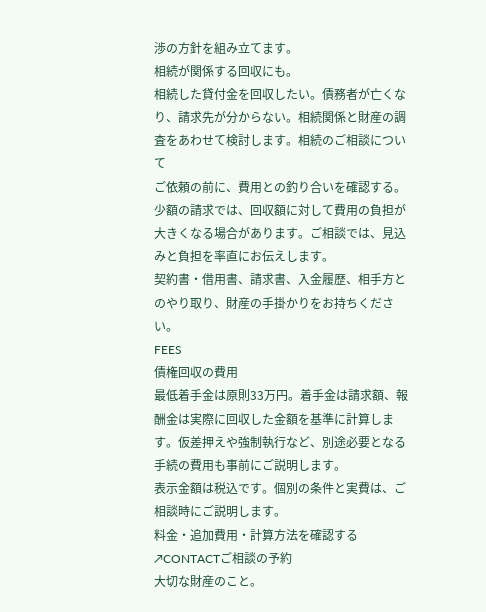渉の方針を組み立てます。
相続が関係する回収にも。
相続した貸付金を回収したい。債務者が亡くなり、請求先が分からない。相続関係と財産の調査をあわせて検討します。相続のご相談について
ご依頼の前に、費用との釣り合いを確認する。
少額の請求では、回収額に対して費用の負担が大きくなる場合があります。ご相談では、見込みと負担を率直にお伝えします。
契約書・借用書、請求書、入金履歴、相手方とのやり取り、財産の手掛かりをお持ちください。
FEES
債権回収の費用
最低着手金は原則33万円。着手金は請求額、報酬金は実際に回収した金額を基準に計算します。仮差押えや強制執行など、別途必要となる手続の費用も事前にご説明します。
表示金額は税込です。個別の条件と実費は、ご相談時にご説明します。
料金・追加費用・計算方法を確認する ↗CONTACTご相談の予約
大切な財産のこと。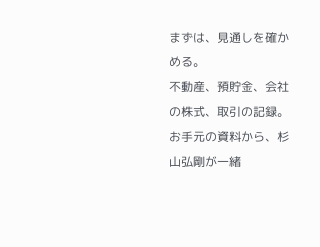まずは、見通しを確かめる。
不動産、預貯金、会社の株式、取引の記録。
お手元の資料から、杉山弘剛が一緒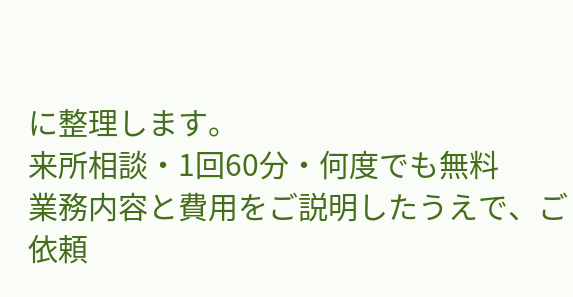に整理します。
来所相談・1回60分・何度でも無料
業務内容と費用をご説明したうえで、ご依頼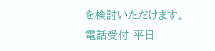を検討いただけます。
電話受付 平日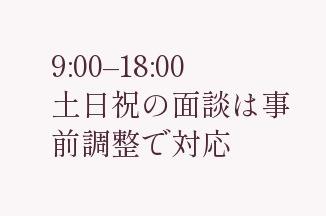9:00–18:00
土日祝の面談は事前調整で対応